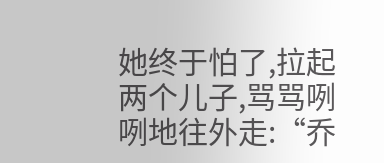她终于怕了,拉起两个儿子,骂骂咧咧地往外走:“乔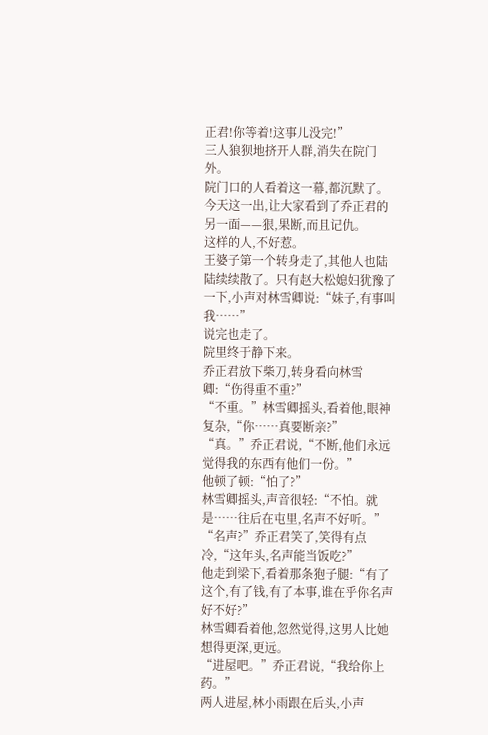正君!你等着!这事儿没完!”
三人狼狈地挤开人群,消失在院门外。
院门口的人看着这一幕,都沉默了。
今天这一出,让大家看到了乔正君的另一面——狠,果断,而且记仇。
这样的人,不好惹。
王婆子第一个转身走了,其他人也陆陆续续散了。只有赵大松媳妇犹豫了一下,小声对林雪卿说:“妹子,有事叫我……”
说完也走了。
院里终于静下来。
乔正君放下柴刀,转身看向林雪卿:“伤得重不重?”
“不重。”林雪卿摇头,看着他,眼神复杂,“你……真要断亲?”
“真。”乔正君说,“不断,他们永远觉得我的东西有他们一份。”
他顿了顿:“怕了?”
林雪卿摇头,声音很轻:“不怕。就是……往后在屯里,名声不好听。”
“名声?”乔正君笑了,笑得有点冷,“这年头,名声能当饭吃?”
他走到梁下,看着那条狍子腿:“有了这个,有了钱,有了本事,谁在乎你名声好不好?”
林雪卿看着他,忽然觉得,这男人比她想得更深,更远。
“进屋吧。”乔正君说,“我给你上药。”
两人进屋,林小雨跟在后头,小声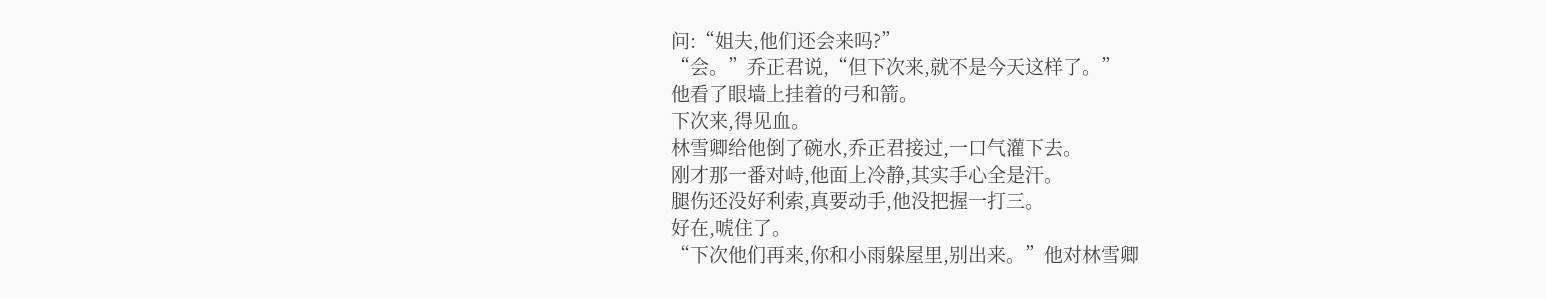问:“姐夫,他们还会来吗?”
“会。”乔正君说,“但下次来,就不是今天这样了。”
他看了眼墙上挂着的弓和箭。
下次来,得见血。
林雪卿给他倒了碗水,乔正君接过,一口气灌下去。
刚才那一番对峙,他面上冷静,其实手心全是汗。
腿伤还没好利索,真要动手,他没把握一打三。
好在,唬住了。
“下次他们再来,你和小雨躲屋里,别出来。”他对林雪卿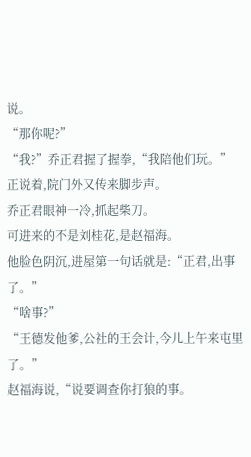说。
“那你呢?”
“我?”乔正君握了握拳,“我陪他们玩。”
正说着,院门外又传来脚步声。
乔正君眼神一冷,抓起柴刀。
可进来的不是刘桂花,是赵福海。
他脸色阴沉,进屋第一句话就是:“正君,出事了。”
“啥事?”
“王德发他爹,公社的王会计,今儿上午来屯里了。”
赵福海说,“说要调查你打狼的事。